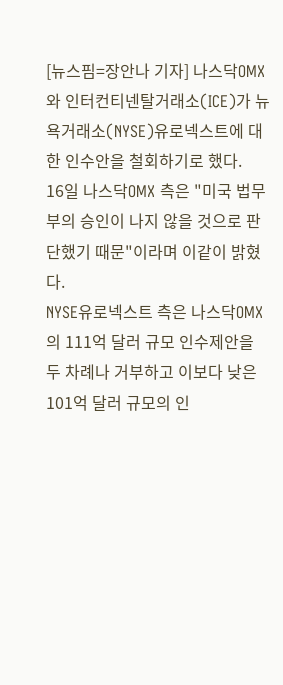[뉴스핌=장안나 기자] 나스닥OMX와 인터컨티넨탈거래소(ICE)가 뉴욕거래소(NYSE)유로넥스트에 대한 인수안을 철회하기로 했다.
16일 나스닥OMX 측은 "미국 법무부의 승인이 나지 않을 것으로 판단했기 때문"이라며 이같이 밝혔다.
NYSE유로넥스트 측은 나스닥OMX의 111억 달러 규모 인수제안을 두 차례나 거부하고 이보다 낮은 101억 달러 규모의 인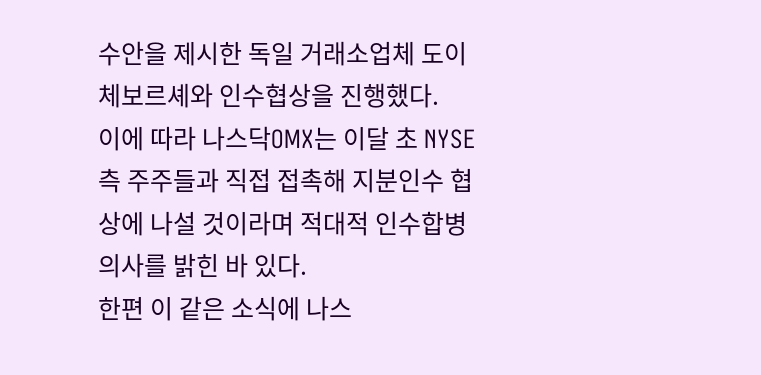수안을 제시한 독일 거래소업체 도이체보르셰와 인수협상을 진행했다.
이에 따라 나스닥OMX는 이달 초 NYSE 측 주주들과 직접 접촉해 지분인수 협상에 나설 것이라며 적대적 인수합병 의사를 밝힌 바 있다.
한편 이 같은 소식에 나스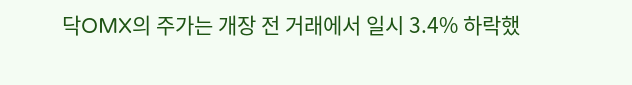닥OMX의 주가는 개장 전 거래에서 일시 3.4% 하락했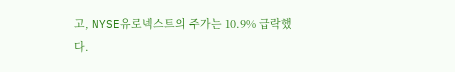고, NYSE유로넥스트의 주가는 10.9% 급락했다.